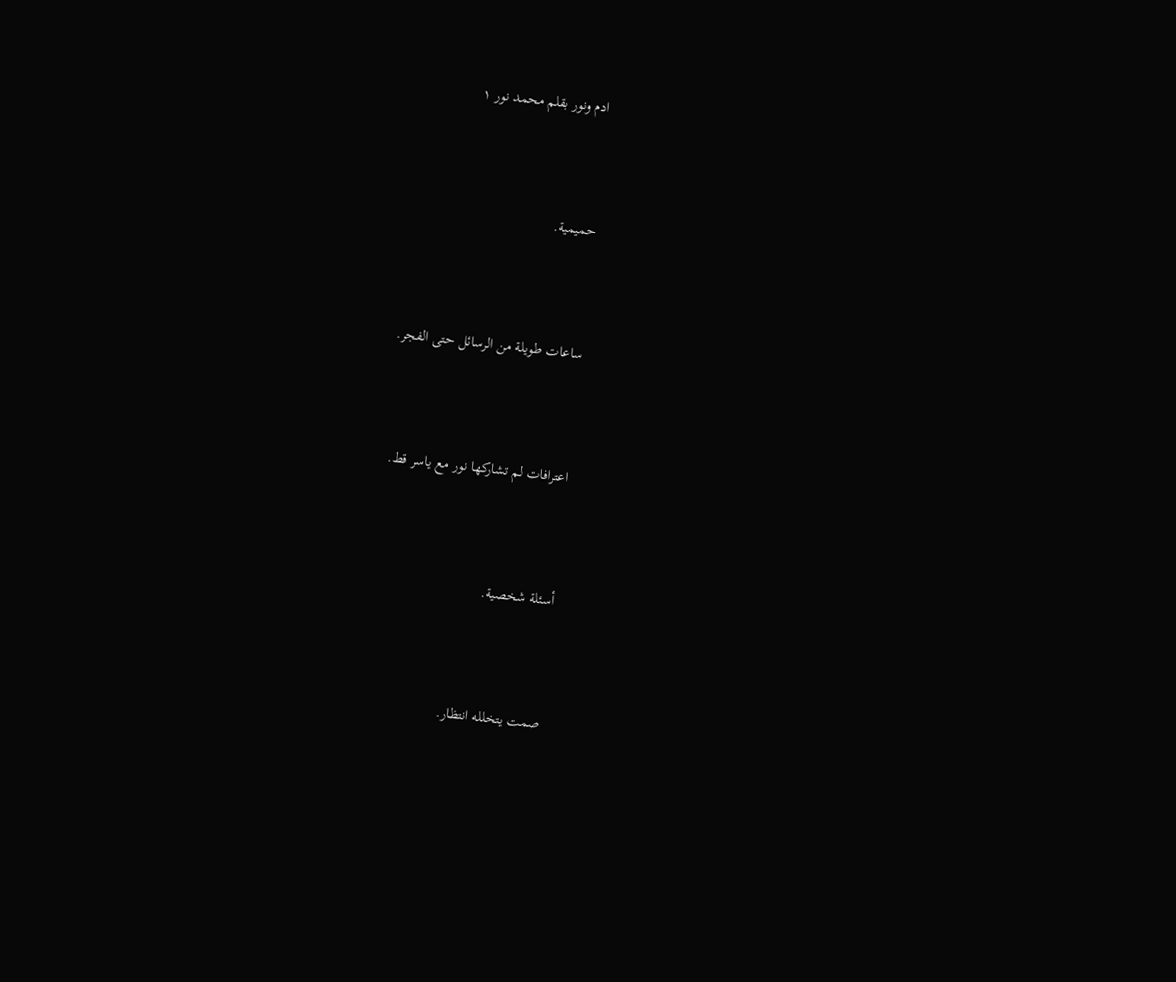ادم ونور بقلم محمد نور ١



حميمية.



ساعات طويلة من الرسائل حتى الفجر.



اعترافات لم تشاركها نور مع ياسر قط.



أسئلة شخصية.



صمت يتخلله انتظار.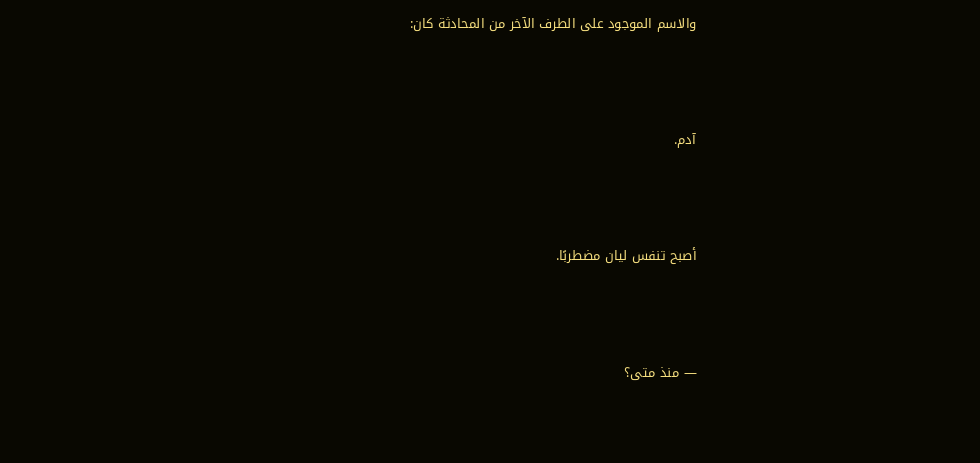والاسم الموجود على الطرف الآخر من المحادثة كان:



آدم.



أصبح تنفس ليان مضطربًا.



— منذ متى؟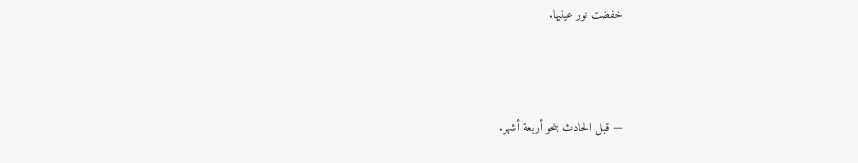خفضت نور عينيها.



— قبل الحادث بنحو أربعة أشهر.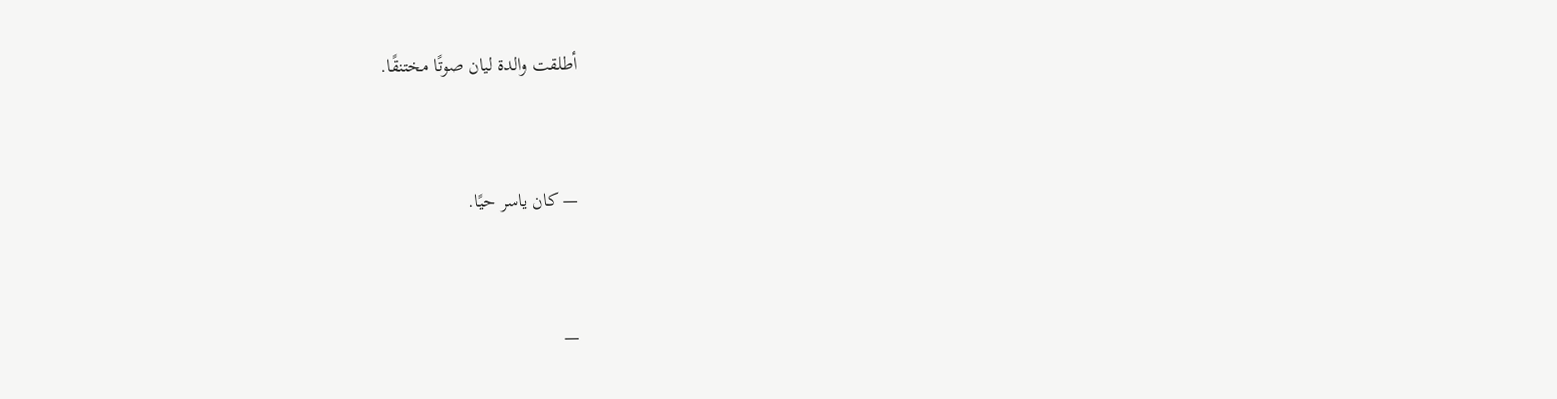أطلقت والدة ليان صوتًا مختنقًا.



— كان ياسر حيًا.



—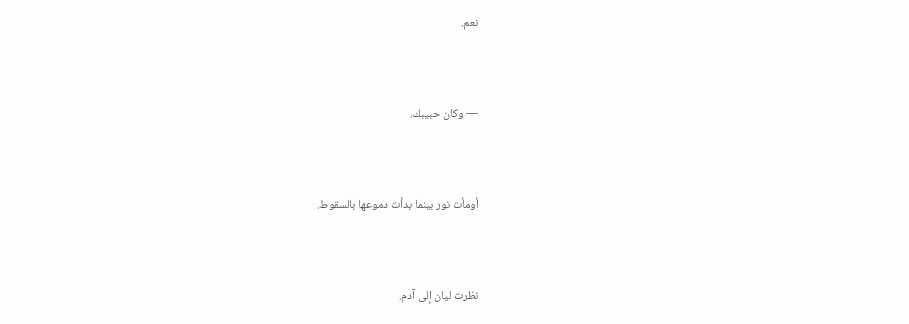نعم.



— وكان حبيبك.



أومأت نور بينما بدأت دموعها بالسقوط.



نظرت ليان إلى آدم.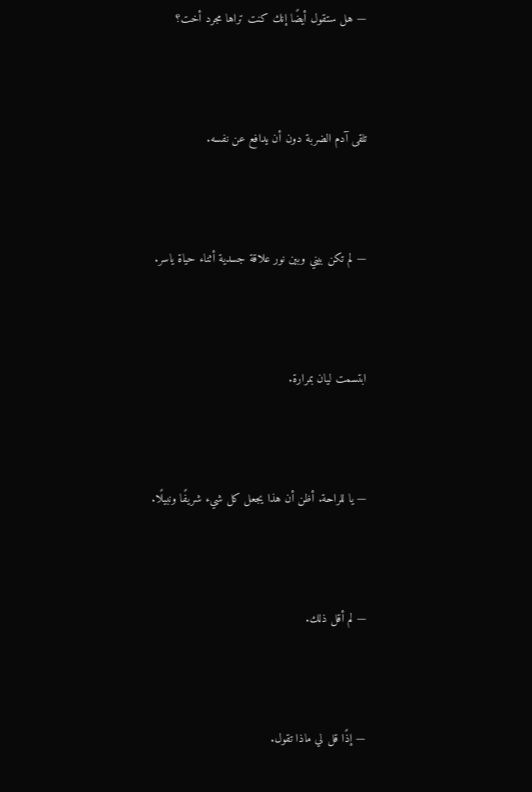— هل ستقول أيضًا إنك كنت تراها مجرد أخت؟



تلقى آدم الضربة دون أن يدافع عن نفسه.



— لم تكن بيني وبين نور علاقة جسدية أثناء حياة ياسر.



ابتسمت ليان بمرارة.



— يا للراحة. أظن أن هذا يجعل كل شيء شريفًا ونبيلًا.



— لم أقل ذلك.



— إذًا قل لي ماذا تقول.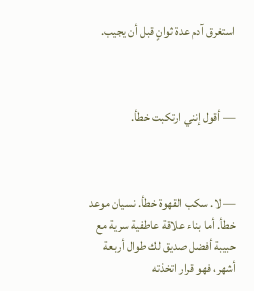استغرق آدم عدة ثوانٍ قبل أن يجيب.



— أقول إنني ارتكبت خطأ.



— لا. سكب القهوة خطأ. نسيان موعد خطأ. أما بناء علاقة عاطفية سرية مع حبيبة أفضل صديق لك طوال أربعة أشهر، فهو قرار اتخذته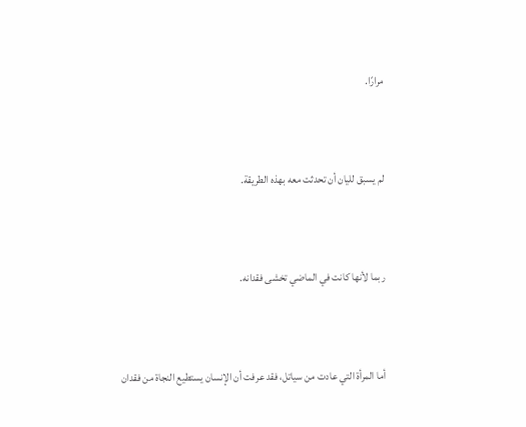مرارًا.



لم يسبق لليان أن تحدثت معه بهذه الطريقة.



ربما لأنها كانت في الماضي تخشى فقدانه.



أما المرأة التي عادت من سياتل، فقد عرفت أن الإنسان يستطيع النجاة من فقدان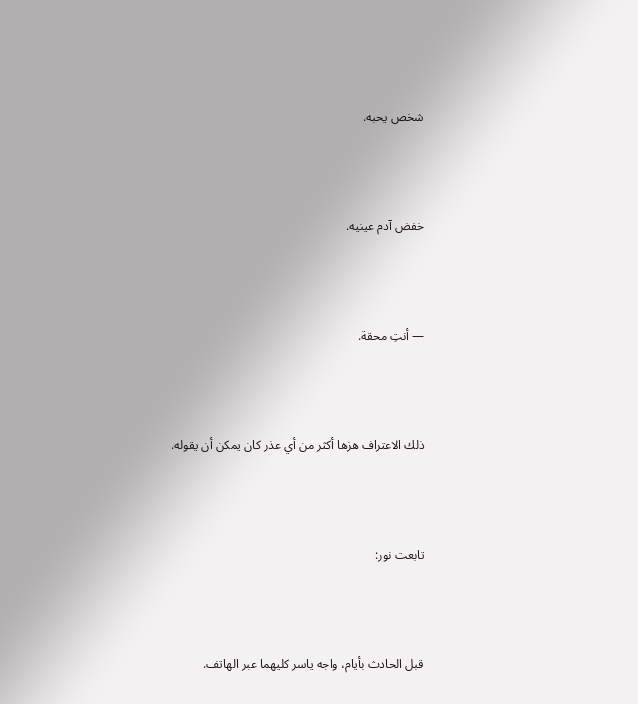شخص يحبه.



خفض آدم عينيه.



— أنتِ محقة.



ذلك الاعتراف هزها أكثر من أي عذر كان يمكن أن يقوله.



تابعت نور:



قبل الحادث بأيام، واجه ياسر كليهما عبر الهاتف.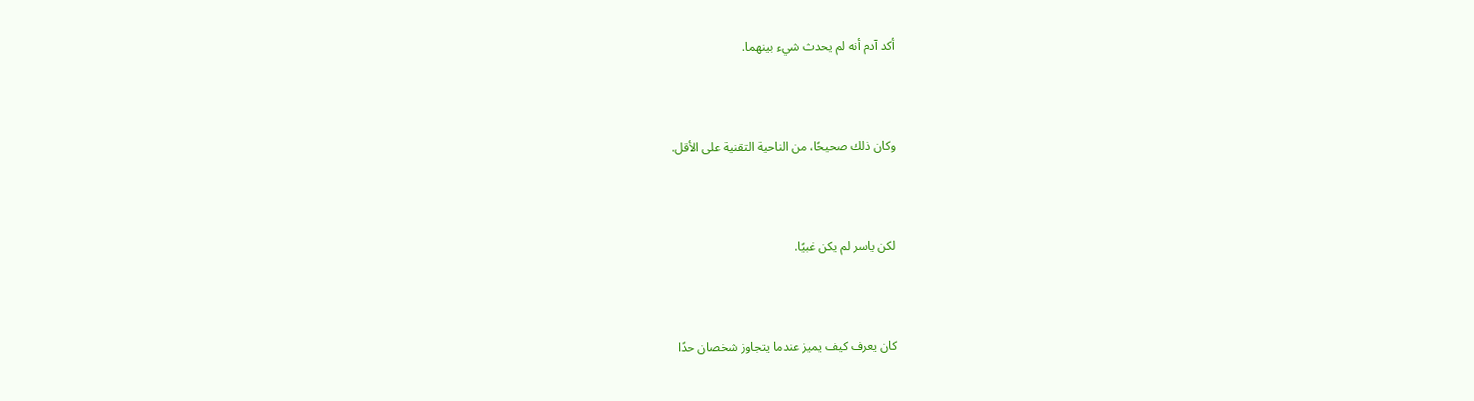أكد آدم أنه لم يحدث شيء بينهما.



وكان ذلك صحيحًا، من الناحية التقنية على الأقل.



لكن ياسر لم يكن غبيًا.



كان يعرف كيف يميز عندما يتجاوز شخصان حدًا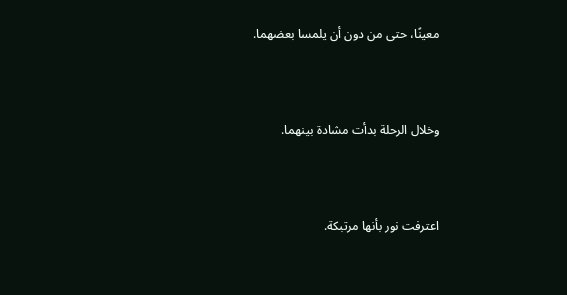معينًا، حتى من دون أن يلمسا بعضهما.



وخلال الرحلة بدأت مشادة بينهما.



اعترفت نور بأنها مرتبكة.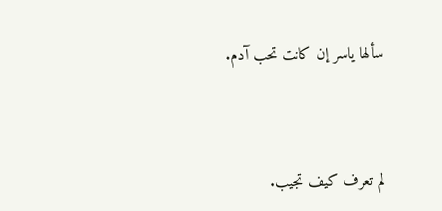سألها ياسر إن كانت تحب آدم.



لم تعرف كيف تجيب.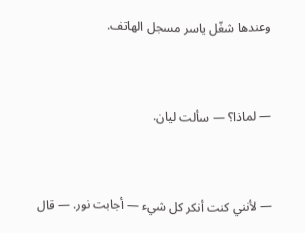وعندها شغّل ياسر مسجل الهاتف.



— لماذا؟ — سألت ليان.



— لأنني كنت أنكر كل شيء — أجابت نور. — قال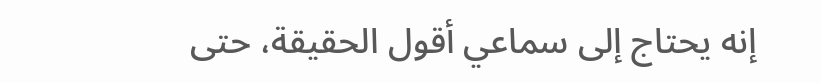إنه يحتاج إلى سماعي أقول الحقيقة، حتى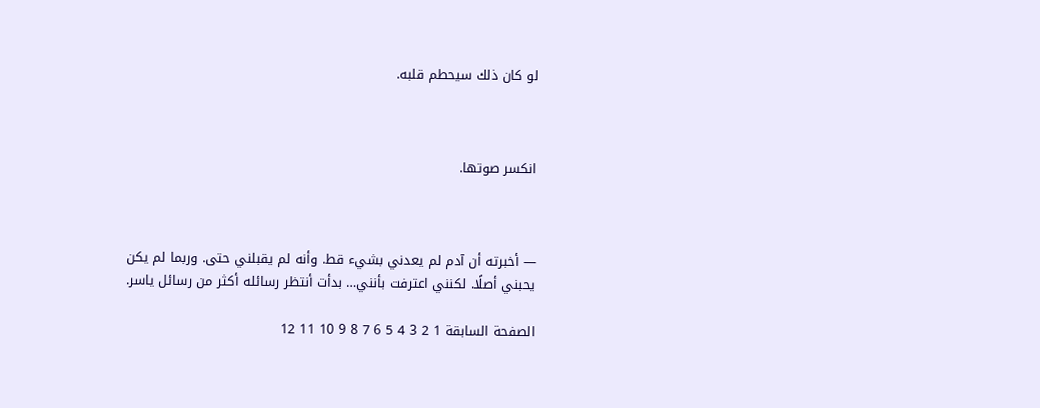لو كان ذلك سيحطم قلبه.



انكسر صوتها.



— أخبرته أن آدم لم يعدني بشيء قط. وأنه لم يقبلني حتى. وربما لم يكن يحبني أصلًا. لكنني اعترفت بأنني… بدأت أنتظر رسائله أكثر من رسائل ياسر.

الصفحة السابقة 1 2 3 4 5 6 7 8 9 10 11 12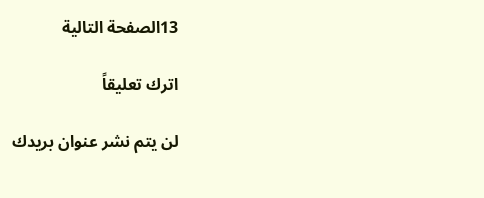13الصفحة التالية

اترك تعليقاً

لن يتم نشر عنوان بريدك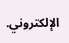الإلكتروني.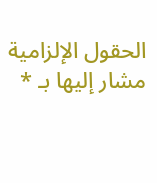الحقول الإلزامية مشار إليها بـ *